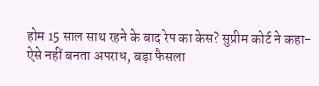होम 15 साल साथ रहने के बाद रेप का केस? सुप्रीम कोर्ट ने कहा-ऐसे नहीं बनता अपराध, बड़ा फैसला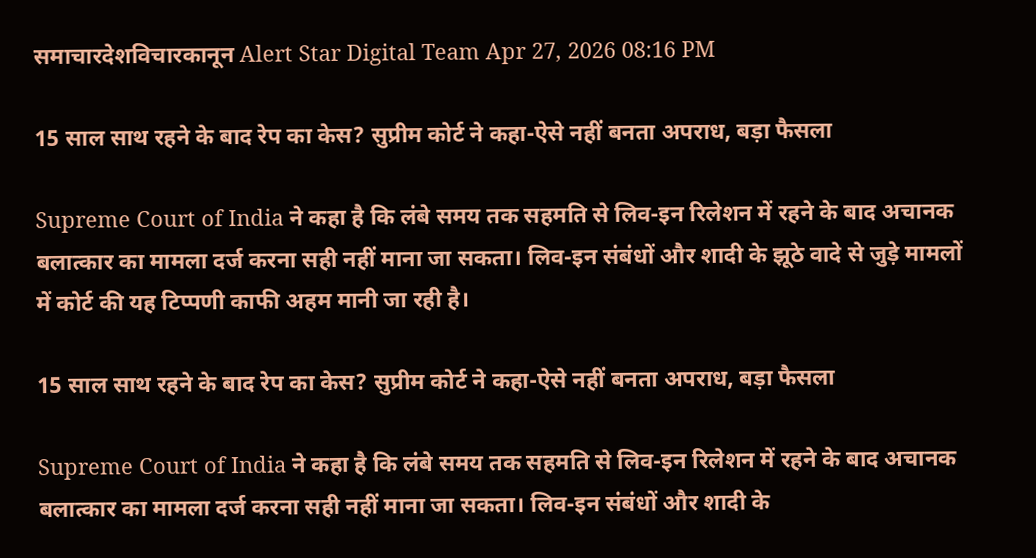समाचारदेशविचारकानून Alert Star Digital Team Apr 27, 2026 08:16 PM

15 साल साथ रहने के बाद रेप का केस? सुप्रीम कोर्ट ने कहा-ऐसे नहीं बनता अपराध, बड़ा फैसला

Supreme Court of India ने कहा है कि लंबे समय तक सहमति से लिव-इन रिलेशन में रहने के बाद अचानक बलात्कार का मामला दर्ज करना सही नहीं माना जा सकता। लिव-इन संबंधों और शादी के झूठे वादे से जुड़े मामलों में कोर्ट की यह टिप्पणी काफी अहम मानी जा रही है।

15 साल साथ रहने के बाद रेप का केस? सुप्रीम कोर्ट ने कहा-ऐसे नहीं बनता अपराध, बड़ा फैसला

Supreme Court of India ने कहा है कि लंबे समय तक सहमति से लिव-इन रिलेशन में रहने के बाद अचानक बलात्कार का मामला दर्ज करना सही नहीं माना जा सकता। लिव-इन संबंधों और शादी के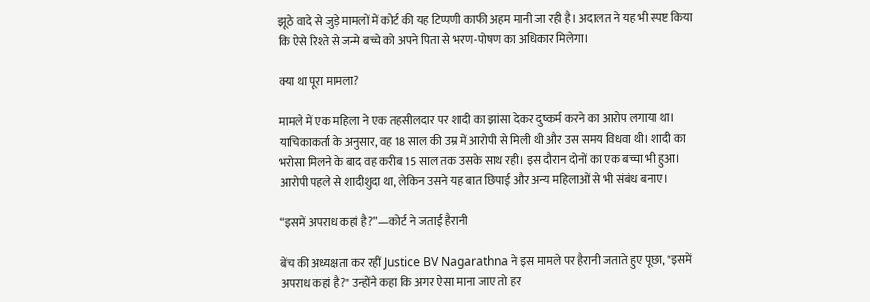झूठे वादे से जुड़े मामलों में कोर्ट की यह टिप्पणी काफी अहम मानी जा रही है। अदालत ने यह भी स्पष्ट किया कि ऐसे रिश्ते से जन्मे बच्चे को अपने पिता से भरण-पोषण का अधिकार मिलेगा।

क्या था पूरा मामला?

मामले में एक महिला ने एक तहसीलदार पर शादी का झांसा देकर दुष्कर्म करने का आरोप लगाया था। याचिकाकर्ता के अनुसार, वह 18 साल की उम्र में आरोपी से मिली थी और उस समय विधवा थी। शादी का भरोसा मिलने के बाद वह करीब 15 साल तक उसके साथ रही। इस दौरान दोनों का एक बच्चा भी हुआ। आरोपी पहले से शादीशुदा था, लेकिन उसने यह बात छिपाई और अन्य महिलाओं से भी संबंध बनाए।

“इसमें अपराध कहां है?”—कोर्ट ने जताई हैरानी

बेंच की अध्यक्षता कर रहीं Justice BV Nagarathna ने इस मामले पर हैरानी जताते हुए पूछा, "इसमें अपराध कहां है?" उन्होंने कहा कि अगर ऐसा माना जाए तो हर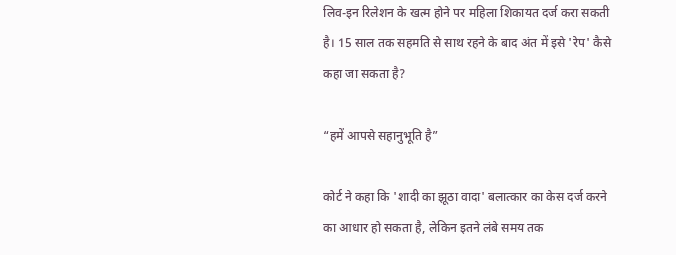लिव-इन रिलेशन के खत्म होने पर महिला शिकायत दर्ज करा सकती है। 15 साल तक सहमति से साथ रहने के बाद अंत में इसे 'रेप' कैसे कहा जा सकता है?

“हमें आपसे सहानुभूति है”

कोर्ट ने कहा कि 'शादी का झूठा वादा' बलात्कार का केस दर्ज करने का आधार हो सकता है, लेकिन इतने लंबे समय तक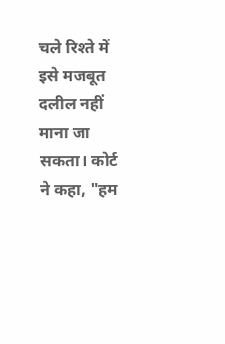चले रिश्ते में इसे मजबूत दलील नहीं माना जा सकता। कोर्ट ने कहा, "हम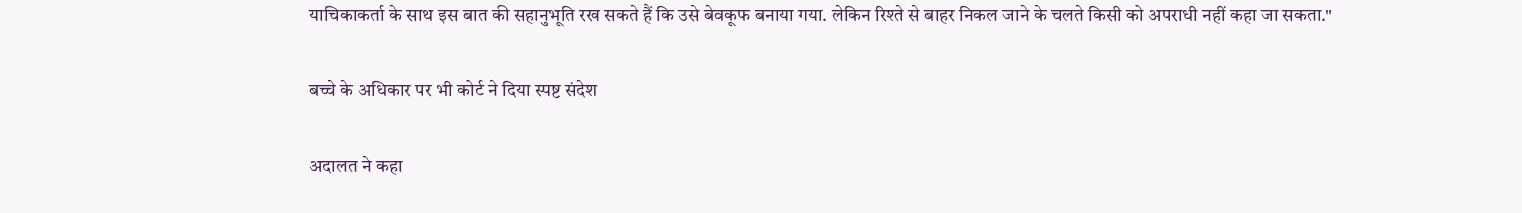याचिकाकर्ता के साथ इस बात की सहानुभूति रख सकते हैं कि उसे बेवकूफ बनाया गया. लेकिन रिश्ते से बाहर निकल जाने के चलते किसी को अपराधी नहीं कहा जा सकता."

बच्चे के अधिकार पर भी कोर्ट ने दिया स्पष्ट संदेश

अदालत ने कहा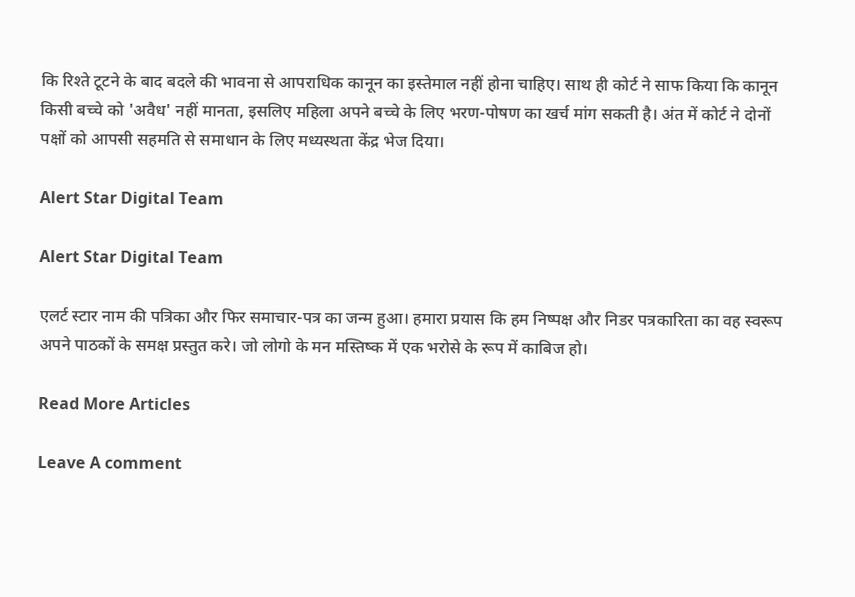कि रिश्ते टूटने के बाद बदले की भावना से आपराधिक कानून का इस्तेमाल नहीं होना चाहिए। साथ ही कोर्ट ने साफ किया कि कानून किसी बच्चे को 'अवैध' नहीं मानता, इसलिए महिला अपने बच्चे के लिए भरण-पोषण का खर्च मांग सकती है। अंत में कोर्ट ने दोनों पक्षों को आपसी सहमति से समाधान के लिए मध्यस्थता केंद्र भेज दिया।

Alert Star Digital Team

Alert Star Digital Team

एलर्ट स्टार नाम की पत्रिका और फिर समाचार-पत्र का जन्म हुआ। हमारा प्रयास कि हम निष्पक्ष और निडर पत्रकारिता का वह स्वरूप अपने पाठकों के समक्ष प्रस्तुत करे। जो लोगो के मन मस्तिष्क में एक भरोसे के रूप में काबिज हो।

Read More Articles

Leave A comment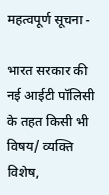महत्वपूर्ण सूचना -

भारत सरकार की नई आईटी पॉलिसी के तहत किसी भी विषय/ व्यक्ति विशेष,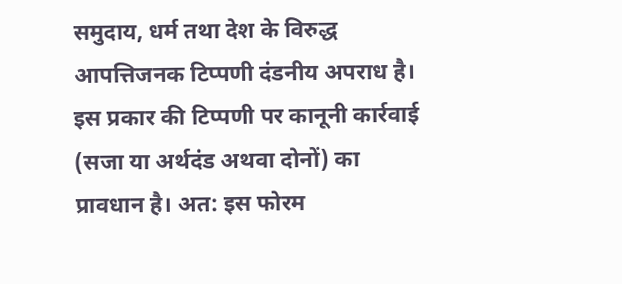समुदाय, धर्म तथा देश के विरुद्ध आपत्तिजनक टिप्पणी दंडनीय अपराध है। इस प्रकार की टिप्पणी पर कानूनी कार्रवाई (सजा या अर्थदंड अथवा दोनों) का प्रावधान है। अत: इस फोरम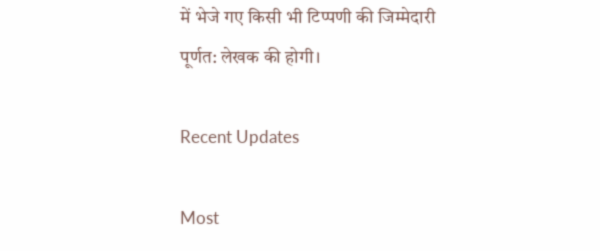में भेजे गए किसी भी टिप्पणी की जिम्मेदारी पूर्णत: लेखक की होगी।

Recent Updates

Most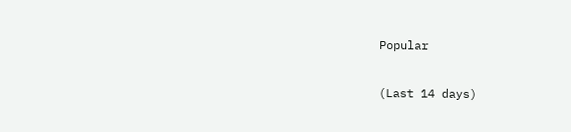Popular

(Last 14 days)